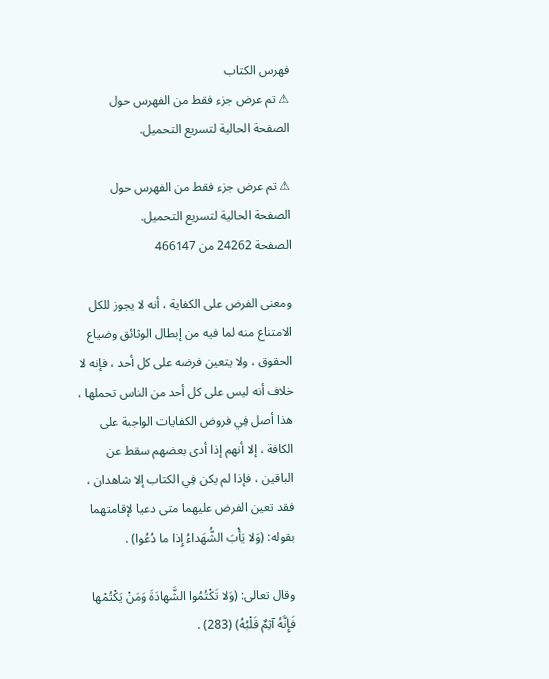فهرس الكتاب
⚠ تم عرض جزء فقط من الفهرس حول الصفحة الحالية لتسريع التحميل.

⚠ تم عرض جزء فقط من الفهرس حول الصفحة الحالية لتسريع التحميل.
الصفحة 24262 من 466147

ومعنى الفرض على الكفاية ، أنه لا يجوز للكل الامتناع منه لما فيه من إبطال الوثائق وضياع الحقوق ، ولا يتعين فرضه على كل أحد ، فإنه لا خلاف أنه ليس على كل أحد من الناس تحملها ، هذا أصل فِي فروض الكفايات الواجبة على الكافة ، إلا أنهم إذا أدى بعضهم سقط عن الباقين ، فإذا لم يكن فِي الكتاب إلا شاهدان ، فقد تعين الفرض عليهما متى دعيا لإقامتهما بقوله: (وَلا يَأْبَ الشُّهَداءُ إِذا ما دُعُوا) .

وقال تعالى: (وَلا تَكْتُمُوا الشَّهادَةَ وَمَنْ يَكْتُمْها فَإِنَّهُ آثِمٌ قَلْبُهُ) (283) .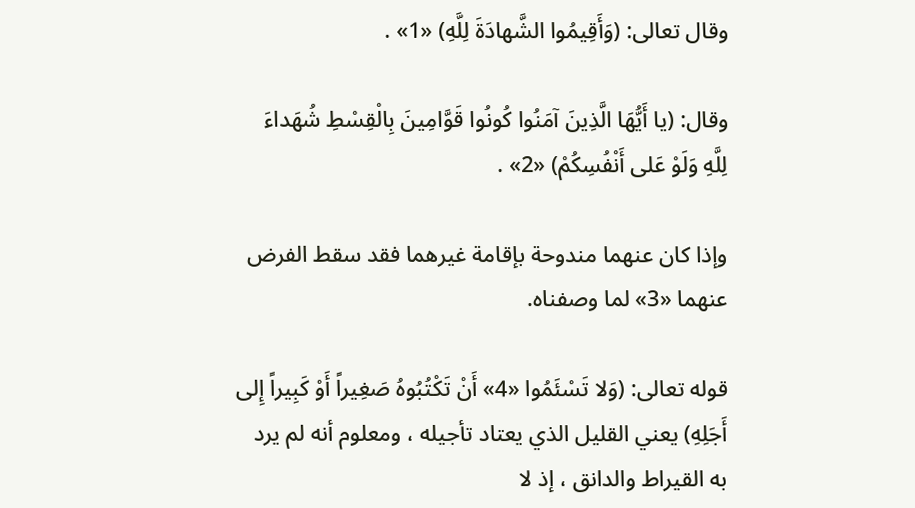وقال تعالى: (وَأَقِيمُوا الشَّهادَةَ لِلَّهِ) «1» .

وقال: (يا أَيُّهَا الَّذِينَ آمَنُوا كُونُوا قَوَّامِينَ بِالْقِسْطِ شُهَداءَ لِلَّهِ وَلَوْ عَلى أَنْفُسِكُمْ) «2» .

وإذا كان عنهما مندوحة بإقامة غيرهما فقد سقط الفرض عنهما «3» لما وصفناه.

قوله تعالى: (وَلا تَسْئَمُوا «4» أَنْ تَكْتُبُوهُ صَغِيراً أَوْ كَبِيراً إِلى أَجَلِهِ) يعني القليل الذي يعتاد تأجيله ، ومعلوم أنه لم يرد به القيراط والدانق ، إذ لا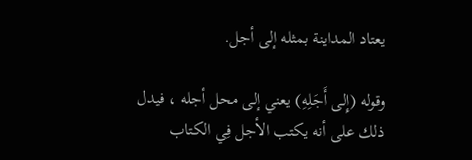يعتاد المداينة بمثله إلى أجل.

وقوله (إِلى أَجَلِهِ) يعني إلى محل أجله ، فيدل ذلك على أنه يكتب الأجل فِي الكتاب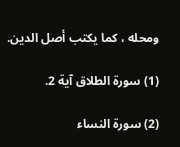ومحله ، كما يكتب أصل الدين.

(1) سورة الطلاق آية 2.

(2) سورة النساء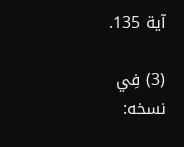آية 135.

(3) فِي نسخه: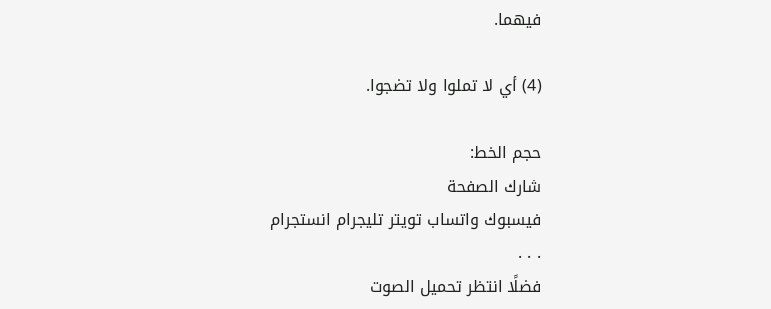فيهما.

(4) أي لا تملوا ولا تضجوا.

حجم الخط:
شارك الصفحة
فيسبوك واتساب تويتر تليجرام انستجرام
. . .
فضلًا انتظر تحميل الصوت